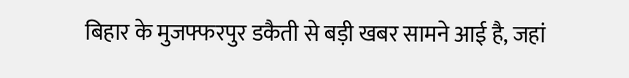बिहार के मुजफ्फरपुर डकैती से बड़ी खबर सामने आई है, जहां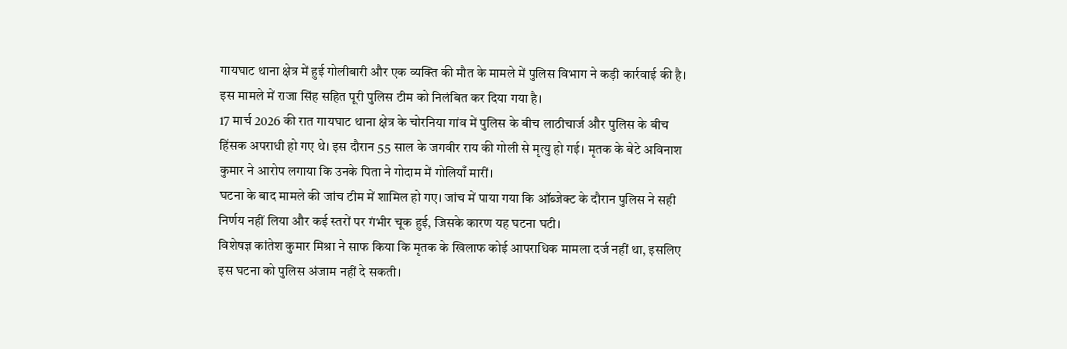गायघाट थाना क्षेत्र में हुई गोलीबारी और एक व्यक्ति की मौत के मामले में पुलिस विभाग ने कड़ी कार्रवाई की है। इस मामले में राजा सिंह सहित पूरी पुलिस टीम को निलंबित कर दिया गया है।
17 मार्च 2026 की रात गायघाट थाना क्षेत्र के चोरनिया गांव में पुलिस के बीच लाठीचार्ज और पुलिस के बीच हिंसक अपराधी हो गए थे। इस दौरान 55 साल के जगवीर राय की गोली से मृत्यु हो गई। मृतक के बेटे अविनाश कुमार ने आरोप लगाया कि उनके पिता ने गोदाम में गोलियाँ मारीं।
घटना के बाद मामले की जांच टीम में शामिल हो गए। जांच में पाया गया कि ऑब्जेक्ट के दौरान पुलिस ने सही निर्णय नहीं लिया और कई स्तरों पर गंभीर चूक हुई, जिसके कारण यह घटना घटी।
विशेषज्ञ कांतेश कुमार मिश्रा ने साफ किया कि मृतक के खिलाफ कोई आपराधिक मामला दर्ज नहीं था, इसलिए इस घटना को पुलिस अंजाम नहीं दे सकती।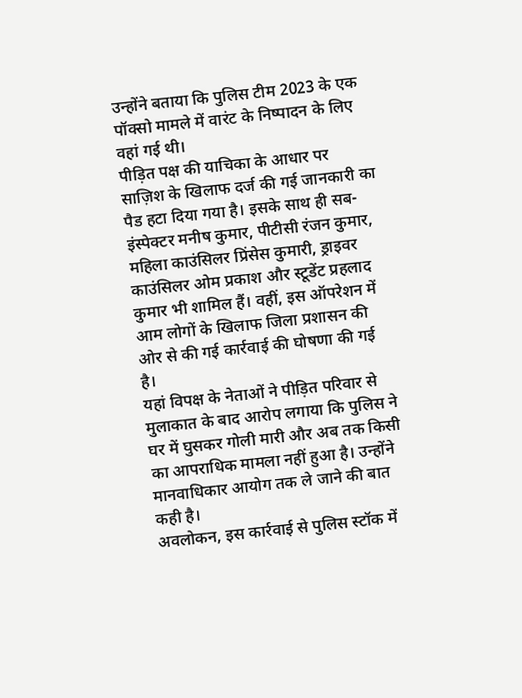उन्होंने बताया कि पुलिस टीम 2023 के एक पॉक्सो मामले में वारंट के निष्पादन के लिए वहां गई थी।
पीड़ित पक्ष की याचिका के आधार पर साज़िश के खिलाफ दर्ज की गई जानकारी का पैड हटा दिया गया है। इसके साथ ही सब-इंस्पेक्टर मनीष कुमार, पीटीसी रंजन कुमार, महिला काउंसिलर प्रिंसेस कुमारी, ड्राइवर काउंसिलर ओम प्रकाश और स्टूडेंट प्रहलाद कुमार भी शामिल हैं। वहीं, इस ऑपरेशन में आम लोगों के खिलाफ जिला प्रशासन की ओर से की गई कार्रवाई की घोषणा की गई है।
यहां विपक्ष के नेताओं ने पीड़ित परिवार से मुलाकात के बाद आरोप लगाया कि पुलिस ने घर में घुसकर गोली मारी और अब तक किसी का आपराधिक मामला नहीं हुआ है। उन्होंने मानवाधिकार आयोग तक ले जाने की बात कही है।
अवलोकन, इस कार्रवाई से पुलिस स्टॉक में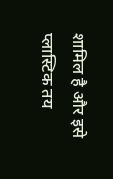शामिल है और इसे प्लास्टिक तय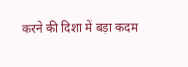करने की दिशा में बड़ा कदम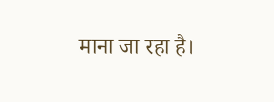माना जा रहा है।